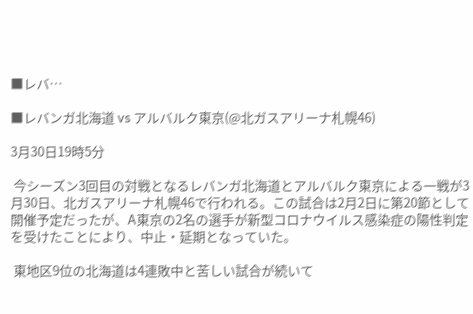■レバ…

■レバンガ北海道 vs アルバルク東京(@北ガスアリーナ札幌46)

3月30日19時5分

 今シーズン3回目の対戦となるレバンガ北海道とアルバルク東京による一戦が3月30日、北ガスアリーナ札幌46で行われる。この試合は2月2日に第20節として開催予定だったが、A東京の2名の選手が新型コロナウイルス感染症の陽性判定を受けたことにより、中止・延期となっていた。

 東地区9位の北海道は4連敗中と苦しい試合が続いて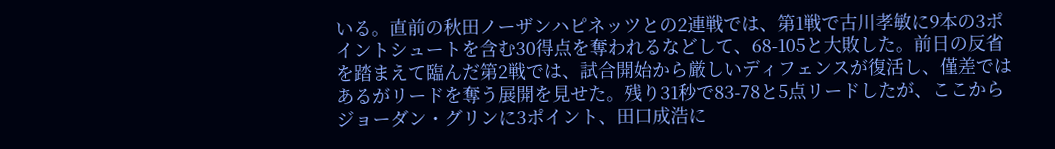いる。直前の秋田ノーザンハピネッツとの2連戦では、第1戦で古川孝敏に9本の3ポイントシュートを含む30得点を奪われるなどして、68-105と大敗した。前日の反省を踏まえて臨んだ第2戦では、試合開始から厳しいディフェンスが復活し、僅差ではあるがリードを奪う展開を見せた。残り31秒で83-78と5点リードしたが、ここからジョーダン・グリンに3ポイント、田口成浩に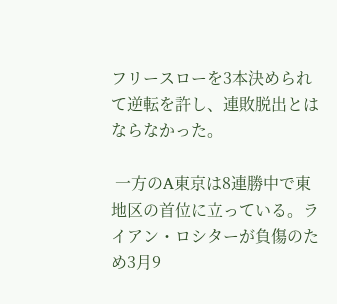フリースローを3本決められて逆転を許し、連敗脱出とはならなかった。

 一方のA東京は8連勝中で東地区の首位に立っている。ライアン・ロシターが負傷のため3月9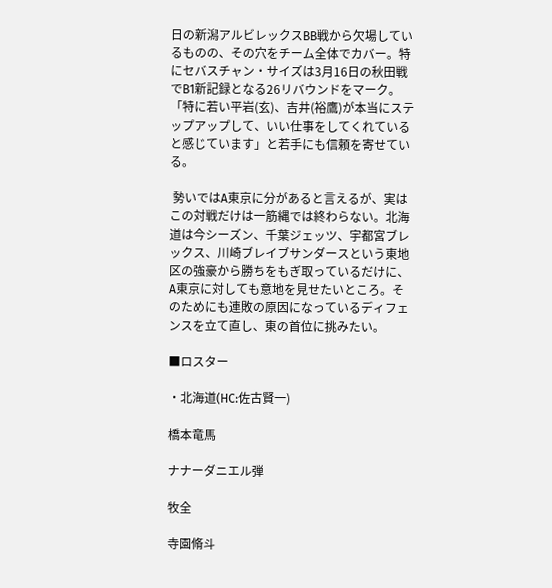日の新潟アルビレックスBB戦から欠場しているものの、その穴をチーム全体でカバー。特にセバスチャン・サイズは3月16日の秋田戦でB1新記録となる26リバウンドをマーク。「特に若い平岩(玄)、吉井(裕鷹)が本当にステップアップして、いい仕事をしてくれていると感じています」と若手にも信頼を寄せている。

 勢いではA東京に分があると言えるが、実はこの対戦だけは一筋縄では終わらない。北海道は今シーズン、千葉ジェッツ、宇都宮ブレックス、川崎ブレイブサンダースという東地区の強豪から勝ちをもぎ取っているだけに、A東京に対しても意地を見せたいところ。そのためにも連敗の原因になっているディフェンスを立て直し、東の首位に挑みたい。

■ロスター

・北海道(HC:佐古賢一)

橋本竜馬

ナナーダニエル弾

牧全

寺園脩斗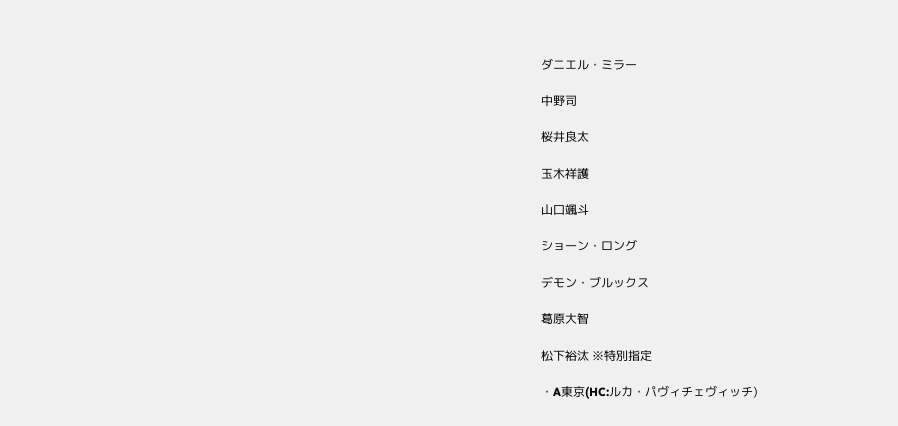ダニエル・ミラー

中野司

桜井良太

玉木祥護

山口颯斗

ショーン・ロング

デモン・ブルックス

葛原大智

松下裕汰 ※特別指定

・A東京(HC:ルカ・パヴィチェヴィッチ)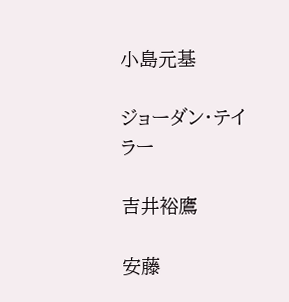小島元基

ジョーダン・テイラー

吉井裕鷹

安藤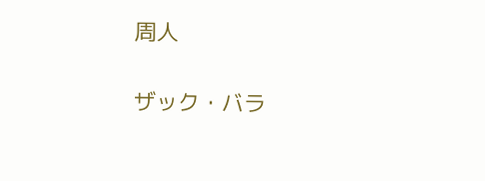周人

ザック・バラ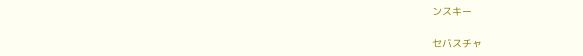ンスキー

セバスチャ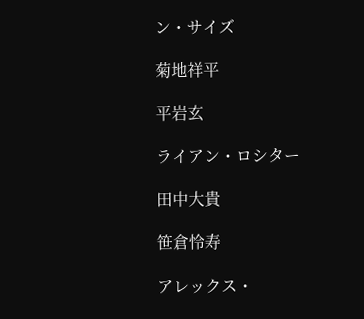ン・サイズ

菊地祥平

平岩玄

ライアン・ロシター

田中大貴

笹倉怜寿

アレックス・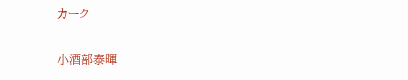カーク

小酒部泰暉